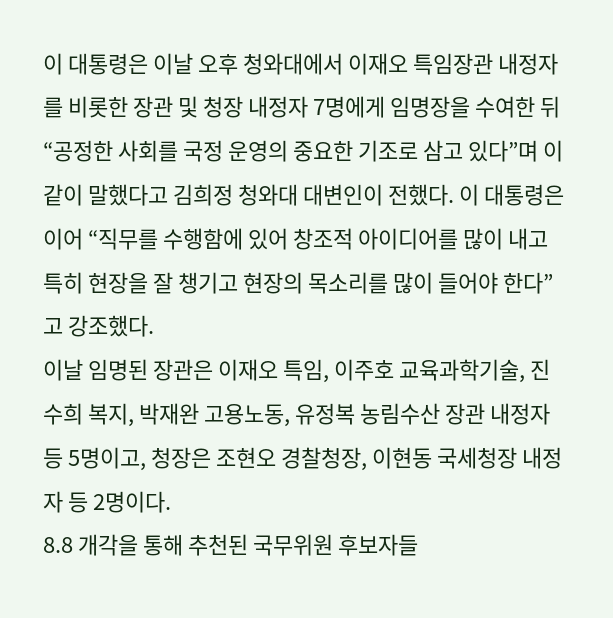이 대통령은 이날 오후 청와대에서 이재오 특임장관 내정자를 비롯한 장관 및 청장 내정자 7명에게 임명장을 수여한 뒤 “공정한 사회를 국정 운영의 중요한 기조로 삼고 있다”며 이같이 말했다고 김희정 청와대 대변인이 전했다. 이 대통령은 이어 “직무를 수행함에 있어 창조적 아이디어를 많이 내고 특히 현장을 잘 챙기고 현장의 목소리를 많이 들어야 한다”고 강조했다.
이날 임명된 장관은 이재오 특임, 이주호 교육과학기술, 진수희 복지, 박재완 고용노동, 유정복 농림수산 장관 내정자 등 5명이고, 청장은 조현오 경찰청장, 이현동 국세청장 내정자 등 2명이다.
8.8 개각을 통해 추천된 국무위원 후보자들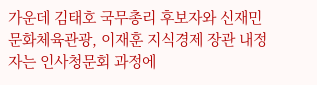가운데 김태호 국무총리 후보자와 신재민 문화체육관광, 이재훈 지식경제 장관 내정자는 인사청문회 과정에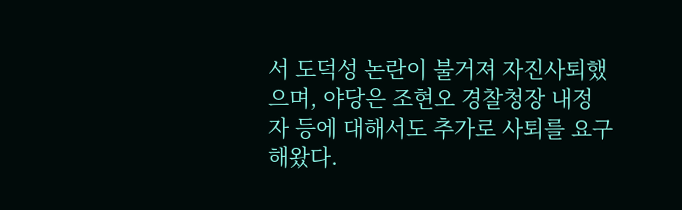서 도덕성 논란이 불거져 자진사퇴했으며, 야당은 조현오 경찰청장 내정자 등에 대해서도 추가로 사퇴를 요구해왔다.